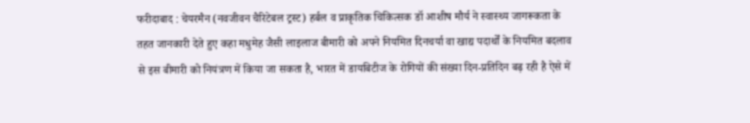फरीदाबाद : चेयरमैन (नवजीवन चैरिटेबल ट्रस्ट) हर्बल व प्राकृतिक चिकित्सक डॉ आशीष मौर्य ने स्वास्थ्य जागरूकता के तहत जानकारी देते हुए कहा मधुमेह जैसी लाइलाज बीमारी को अपने नियमित दिनचर्या वा खाद्य पदार्थों के नियमित बदलाव से इस बीमारी को नियंत्रण में किया जा सकता है, भारत में डायबिटीज के रोगियों की संख्या दिन-प्रतिदिन बढ़ रही है ऐसे में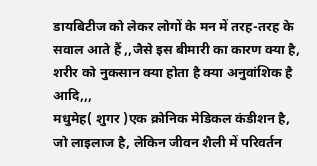डायबिटीज को लेकर लोगों के मन में तरह-तरह के सवाल आते हैं ,,जैसे इस बीमारी का कारण क्या है, शरीर को नुकसान क्या होता है क्या अनुवांशिक है आदि,,,
मधुमेह( शुगर )एक क्रोनिक मेडिकल कंडीशन है, जो लाइलाज है, लेकिन जीवन शैली में परिवर्तन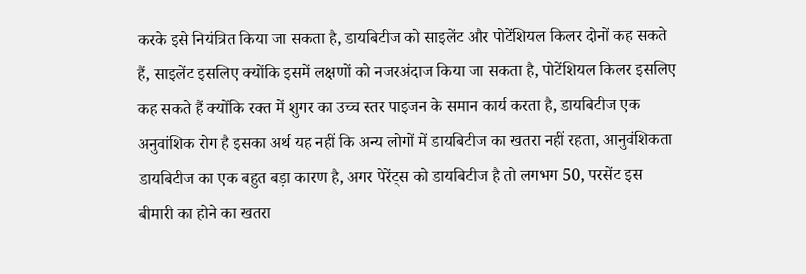करके इसे नियंत्रित किया जा सकता है, डायबिटीज को साइलेंट और पोटेंशियल किलर दोनों कह सकते हैं, साइलेंट इसलिए क्योंकि इसमें लक्षणों को नजरअंदाज किया जा सकता है, पोटेंशियल किलर इसलिए कह सकते हैं क्योंकि रक्त में शुगर का उच्च स्तर पाइजन के समान कार्य करता है, डायबिटीज एक अनुवांशिक रोग है इसका अर्थ यह नहीं कि अन्य लोगों में डायबिटीज का खतरा नहीं रहता, आनुवंशिकता डायबिटीज का एक बहुत बड़ा कारण है, अगर पेरेंट्स को डायबिटीज है तो लगभग 50, परसेंट इस बीमारी का होने का खतरा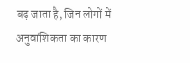बढ़ जाता है, जिन लोगों में अनुवांशिकता का कारण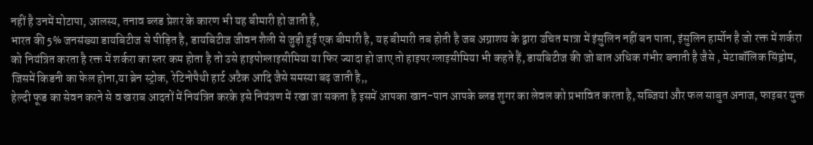नहीं है उनमें मोटापा, आलस्य, तनाव ब्लड प्रेशर के कारण भी यह बीमारी हो जाती है,
भारत की 5% जनसंख्या डायबिटीज से पीड़ित है, डायबिटीज जीवन शैली से जुड़ी हुई एक बीमारी है, यह बीमारी तब होती है जब अग्नाशय के द्वारा उचित मात्रा में इंसुलिन नहीं बन पाता, इंसुलिन हार्मोन है जो रक्त में शर्करा को नियंत्रित करता है रक्त में शर्करा का स्तर कम होता है तो उसे हाइपोग्लाइसीमिया या फिर ज्यादा हो जाए तो हाइपर ग्लाइसीमिया भी कहते हैं, डायबिटीज की जो बात अधिक गंभीर बनाती है जैसे , मेटाबॉलिक सिंड्रोम, जिसमें किडनी का फेल होना,या ब्रेन स्ट्रोक, रेटिनोपैथी हार्ट अटैक आदि जैसे समस्या बढ़ जाती है,,
हेल्दी फूड का सेवन करने से व खराब आदतों में नियंत्रित करके इसे नियंत्रण में रखा जा सकता है इसमें आपका खान-पान आपके ब्लड शुगर का लेवल को प्रभावित करता है, सब्जियां और फल साबुत अनाज, फाइबर युक्त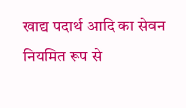खाद्य पदार्थ आदि का सेवन नियमित रूप से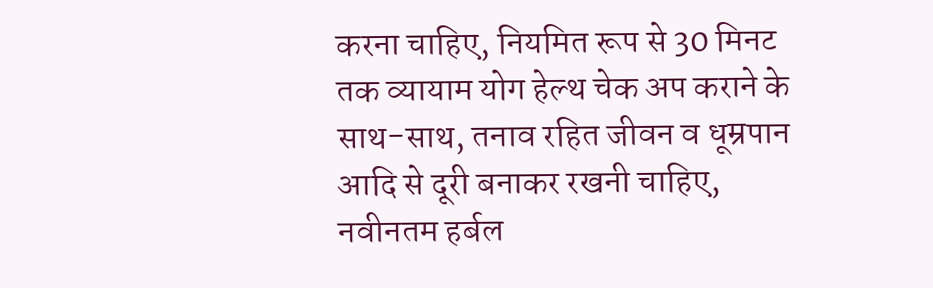करना चाहिए, नियमित रूप से 30 मिनट तक व्यायाम योग हेल्थ चेक अप कराने के साथ-साथ, तनाव रहित जीवन व धूम्रपान आदि से दूरी बनाकर रखनी चाहिए, नवीनतम हर्बल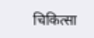चिकित्सा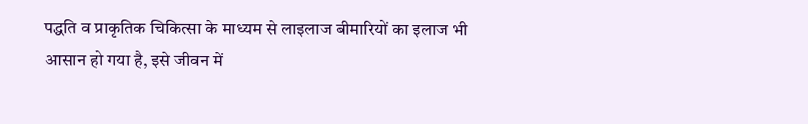पद्धति व प्राकृतिक चिकित्सा के माध्यम से लाइलाज बीमारियों का इलाज भी आसान हो गया है, इसे जीवन में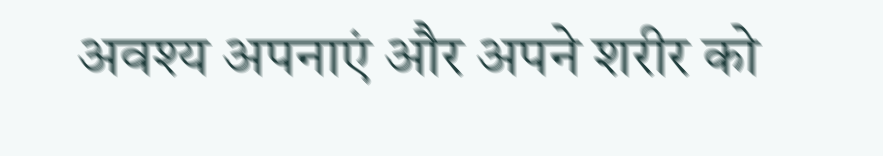अवश्य अपनाएं और अपने शरीर को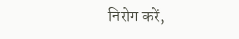निरोग करें,